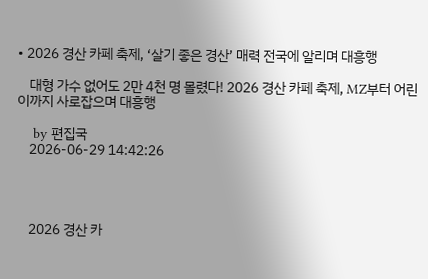• 2026 경산 카페 축제, ‘살기 좋은 경산’ 매력 전국에 알리며 대흥행

    대형 가수 없어도 2만 4천 명 몰렸다! 2026 경산 카페 축제, MZ부터 어린이까지 사로잡으며 대흥행

    by 편집국
    2026-06-29 14:42:26




    2026 경산 카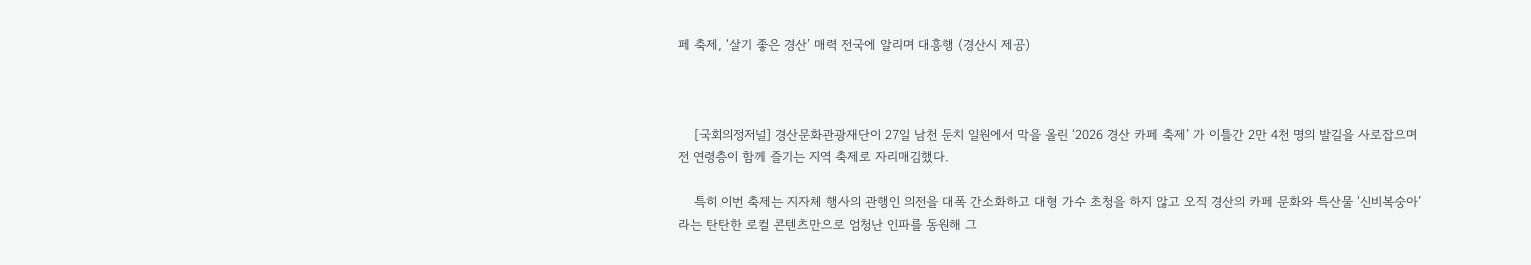페 축제, ‘살기 좋은 경산’ 매력 전국에 알리며 대흥행 (경산시 제공)



    [국회의정저널] 경산문화관광재단이 27일 남천 둔치 일원에서 막을 올린 ‘2026 경산 카페 축제’ 가 이틀간 2만 4천 명의 발길을 사로잡으며 전 연령층이 함께 즐기는 지역 축제로 자리매김했다.

    특히 이번 축제는 지자체 행사의 관행인 의전을 대폭 간소화하고 대형 가수 초청을 하지 않고 오직 경산의 카페 문화와 특산물 ‘신비복숭아’라는 탄탄한 로컬 콘텐츠만으로 엄청난 인파를 동원해 그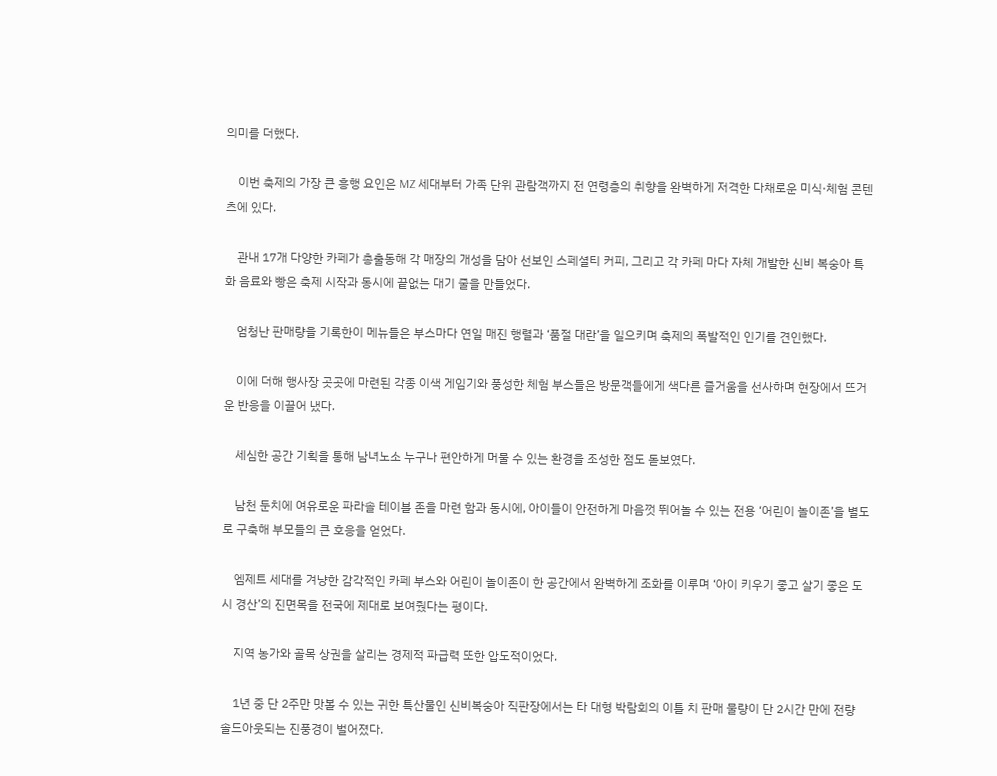의미를 더했다.

    이번 축제의 가장 큰 흥행 요인은 MZ 세대부터 가족 단위 관람객까지 전 연령층의 취향을 완벽하게 저격한 다채로운 미식·체험 콘텐츠에 있다.

    관내 17개 다양한 카페가 총출동해 각 매장의 개성을 담아 선보인 스페셜티 커피, 그리고 각 카페 마다 자체 개발한 신비 복숭아 특화 음료와 빵은 축제 시작과 동시에 끝없는 대기 줄을 만들었다.

    엄청난 판매량을 기록한이 메뉴들은 부스마다 연일 매진 행렬과 ‘품절 대란’을 일으키며 축제의 폭발적인 인기를 견인했다.

    이에 더해 행사장 곳곳에 마련된 각종 이색 게임기와 풍성한 체험 부스들은 방문객들에게 색다른 즐거움을 선사하며 현장에서 뜨거운 반응을 이끌어 냈다.

    세심한 공간 기획을 통해 남녀노소 누구나 편안하게 머물 수 있는 환경을 조성한 점도 돋보였다.

    남천 둔치에 여유로운 파라솔 테이블 존을 마련 함과 동시에, 아이들이 안전하게 마음껏 뛰어놀 수 있는 전용 ‘어린이 놀이존’을 별도로 구축해 부모들의 큰 호응을 얻었다.

    엠제트 세대를 겨냥한 감각적인 카페 부스와 어린이 놀이존이 한 공간에서 완벽하게 조화를 이루며 ‘아이 키우기 좋고 살기 좋은 도시 경산’의 진면목을 전국에 제대로 보여줬다는 평이다.

    지역 농가와 골목 상권을 살리는 경제적 파급력 또한 압도적이었다.

    1년 중 단 2주만 맛볼 수 있는 귀한 특산물인 신비복숭아 직판장에서는 타 대형 박람회의 이틀 치 판매 물량이 단 2시간 만에 전량 솔드아웃되는 진풍경이 벌어졌다.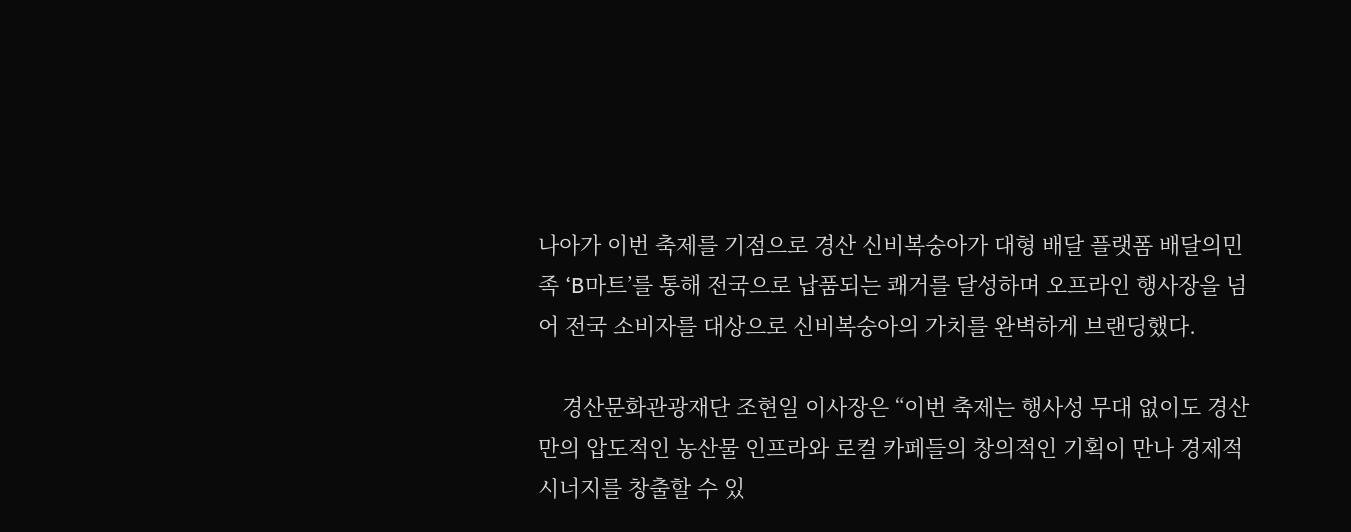나아가 이번 축제를 기점으로 경산 신비복숭아가 대형 배달 플랫폼 배달의민족 ‘B마트’를 통해 전국으로 납품되는 쾌거를 달성하며 오프라인 행사장을 넘어 전국 소비자를 대상으로 신비복숭아의 가치를 완벽하게 브랜딩했다.

    경산문화관광재단 조현일 이사장은 “이번 축제는 행사성 무대 없이도 경산만의 압도적인 농산물 인프라와 로컬 카페들의 창의적인 기획이 만나 경제적 시너지를 창출할 수 있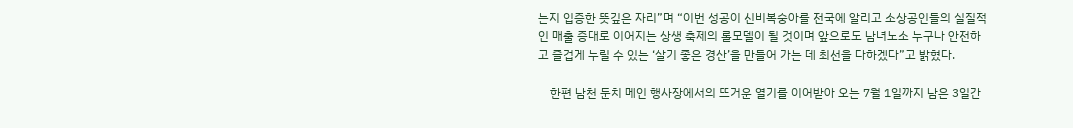는지 입증한 뜻깊은 자리”며 “이번 성공이 신비복숭아를 전국에 알리고 소상공인들의 실질적인 매출 증대로 이어지는 상생 축제의 롤모델이 될 것이며 앞으로도 남녀노소 누구나 안전하고 즐겁게 누릴 수 있는 ‘살기 좋은 경산’을 만들어 가는 데 최선을 다하겠다”고 밝혔다.

    한편 남천 둔치 메인 행사장에서의 뜨거운 열기를 이어받아 오는 7월 1일까지 남은 3일간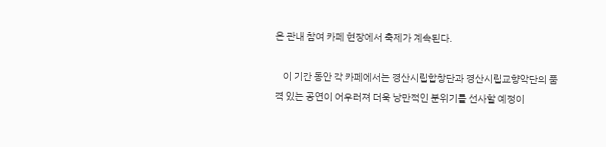은 관내 참여 카페 현장에서 축제가 계속된다.

    이 기간 동안 각 카페에서는 경산시립합창단과 경산시립교향악단의 품격 있는 공연이 어우러져 더욱 낭만적인 분위기를 선사할 예정이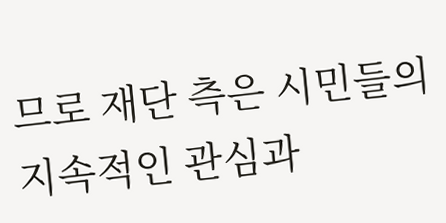므로 재단 측은 시민들의 지속적인 관심과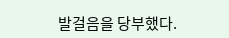발걸음을 당부했다.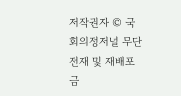저작권자 © 국회의정저널 무단전재 및 재배포 금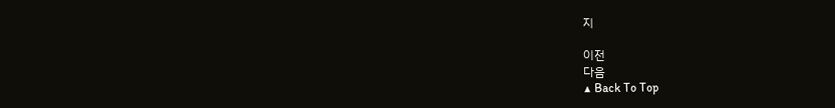지

이전
다음
▲ Back To Top